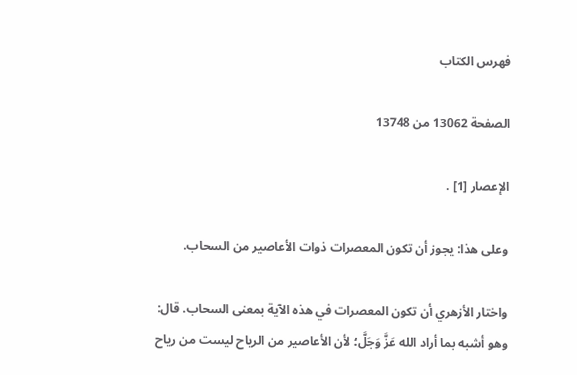فهرس الكتاب

الصفحة 13062 من 13748

الإعصار [1] .

وعلى هذا: يجوز أن تكون المعصرات ذوات الأعاصير من السحاب.

واختار الأزهري أن تكون المعصرات في هذه الآية بمعنى السحاب. قال: وهو أشبه بما أراد الله عَزَّ وَجَلَّ؛ لأن الأعاصير من الرياح ليست من رياح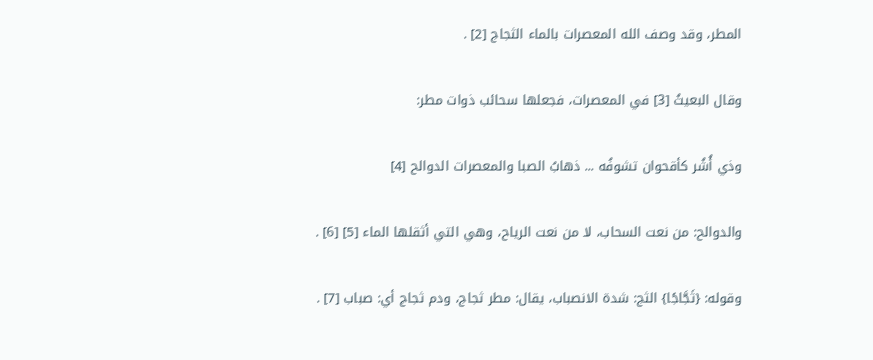المطر، وقد وصف الله المعصرات بالماء الثجاج [2] .

وقال البعيثُ [3] في المعصرات، فجعلها سحائب ذوات مطر:

وذي أُشُر كأقحوان تشوفُه ... ذهابُ الصبا والمعصرات الدوالح [4]

والدوالح: من نعت السحاب، لا من نعت الرياح، وهي التي أثقلها الماء [5] [6] .

وقوله: {ثَجَّاجًا} الثج: شدة الانصباب، يقال: مطر ثجاج، ودم ثجاج أي: صباب [7] .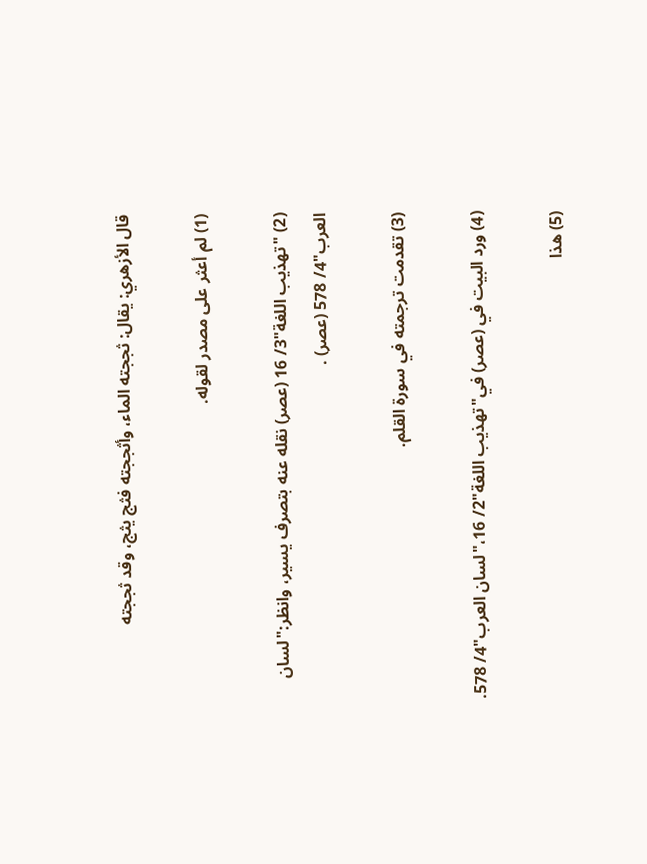قال الأزهري: يقال: ثججته الماء، وأثججته فثج يثج، وقد ثججته

(1) لم أعثر على مصدر لقوله.

(2) "تهذيب اللغة"3/ 16 (عصر) نقله عنه بتصرف يسير، وانظر:"لسان العرب"4/ 578 (عصر) .

(3) تقدمت ترجمته في سورة القلم.

(4) ورد البيت في (عصر) في"تهذيب اللغة"2/ 16،"لسان العرب"4/ 578.

(5) هذا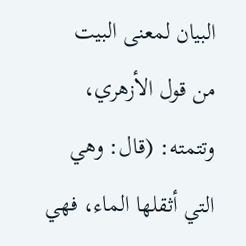البيان لمعنى البيت من قول الأزهري، وتتمته: (قال: وهي التي أثقلها الماء، فهي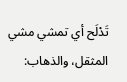تَدْلَح أي تمشي مشي المثقل، والذهاب: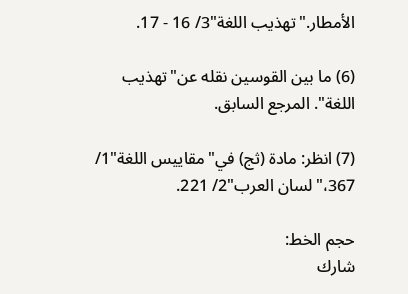الأمطار."تهذيب اللغة"3/ 16 - 17.

(6) ما بين القوسين نقله عن"تهذيب اللغة". المرجع السابق.

(7) انظر: مادة (ثج) في"مقاييس اللغة"1/ 367،"لسان العرب"2/ 221.

حجم الخط:
شارك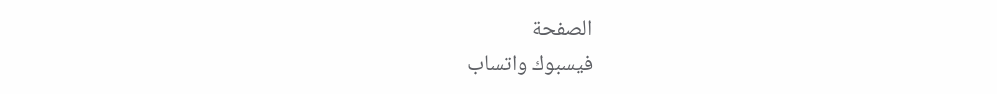الصفحة
فيسبوك واتساب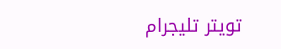تويتر تليجرام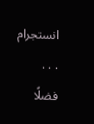انستجرام
. . .
فضلًا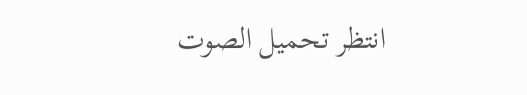انتظر تحميل الصوت